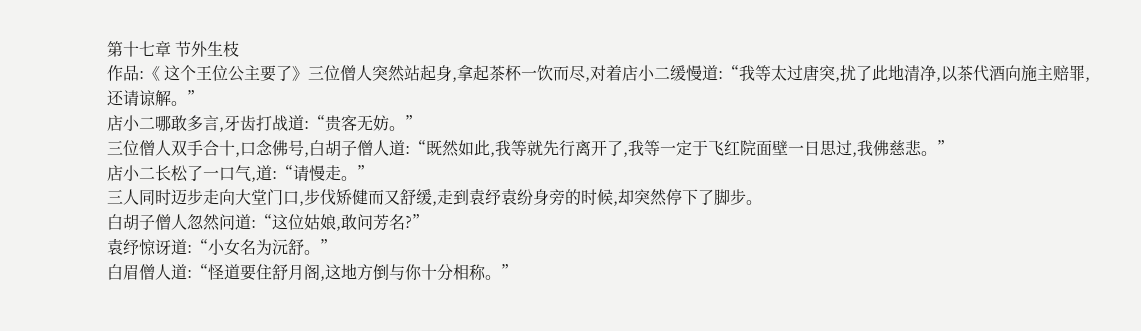第十七章 节外生枝
作品:《 这个王位公主要了》三位僧人突然站起身,拿起茶杯一饮而尽,对着店小二缓慢道:“我等太过唐突,扰了此地清净,以茶代酒向施主赔罪,还请谅解。”
店小二哪敢多言,牙齿打战道:“贵客无妨。”
三位僧人双手合十,口念佛号,白胡子僧人道:“既然如此,我等就先行离开了,我等一定于飞红院面壁一日思过,我佛慈悲。”
店小二长松了一口气,道:“请慢走。”
三人同时迈步走向大堂门口,步伐矫健而又舒缓,走到袁纾袁纷身旁的时候,却突然停下了脚步。
白胡子僧人忽然问道:“这位姑娘,敢问芳名?”
袁纾惊讶道:“小女名为沅舒。”
白眉僧人道:“怪道要住舒月阁,这地方倒与你十分相称。”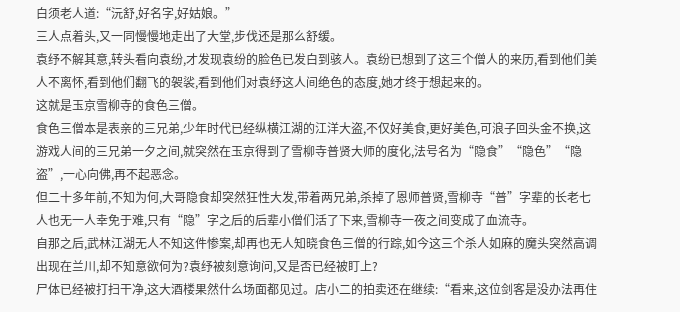白须老人道:“沅舒,好名字,好姑娘。”
三人点着头,又一同慢慢地走出了大堂,步伐还是那么舒缓。
袁纾不解其意,转头看向袁纷,才发现袁纷的脸色已发白到骇人。袁纷已想到了这三个僧人的来历,看到他们美人不离怀,看到他们翻飞的袈裟,看到他们对袁纾这人间绝色的态度,她才终于想起来的。
这就是玉京雪柳寺的食色三僧。
食色三僧本是表亲的三兄弟,少年时代已经纵横江湖的江洋大盗,不仅好美食,更好美色,可浪子回头金不换,这游戏人间的三兄弟一夕之间,就突然在玉京得到了雪柳寺普贤大师的度化,法号名为“隐食”“隐色”“隐盗”,一心向佛,再不起恶念。
但二十多年前,不知为何,大哥隐食却突然狂性大发,带着两兄弟,杀掉了恩师普贤,雪柳寺“普”字辈的长老七人也无一人幸免于难,只有“隐”字之后的后辈小僧们活了下来,雪柳寺一夜之间变成了血流寺。
自那之后,武林江湖无人不知这件惨案,却再也无人知晓食色三僧的行踪,如今这三个杀人如麻的魔头突然高调出现在兰川,却不知意欲何为?袁纾被刻意询问,又是否已经被盯上?
尸体已经被打扫干净,这大酒楼果然什么场面都见过。店小二的拍卖还在继续:“看来,这位剑客是没办法再住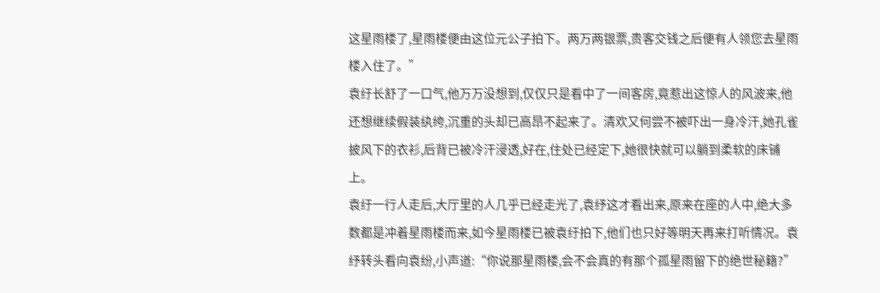这星雨楼了,星雨楼便由这位元公子拍下。两万两银票,贵客交钱之后便有人领您去星雨楼入住了。”
袁纡长舒了一口气,他万万没想到,仅仅只是看中了一间客房,竟惹出这惊人的风波来,他还想继续假装纨绔,沉重的头却已高昂不起来了。清欢又何尝不被吓出一身冷汗,她孔雀披风下的衣衫,后背已被冷汗浸透,好在,住处已经定下,她很快就可以躺到柔软的床铺上。
袁纡一行人走后,大厅里的人几乎已经走光了,袁纾这才看出来,原来在座的人中,绝大多数都是冲着星雨楼而来,如今星雨楼已被袁纡拍下,他们也只好等明天再来打听情况。袁纾转头看向袁纷,小声道:“你说那星雨楼,会不会真的有那个孤星雨留下的绝世秘籍?”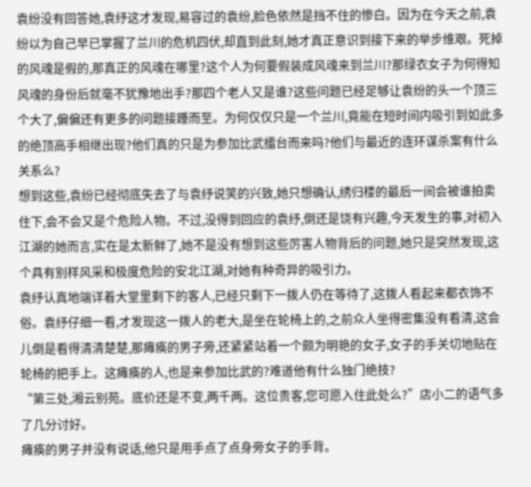袁纷没有回答她,袁纾这才发现,易容过的袁纷,脸色依然是挡不住的惨白。因为在今天之前,袁纷以为自己早已掌握了兰川的危机四伏,却直到此刻,她才真正意识到接下来的举步维艰。死掉的风魂是假的,那真正的风魂在哪里?这个人为何要假装成风魂来到兰川?那绿衣女子为何得知风魂的身份后就毫不犹豫地出手?那四个老人又是谁?这些问题已经足够让袁纷的头一个顶三个大了,偏偏还有更多的问题接踵而至。为何仅仅只是一个兰川,竟能在短时间内吸引到如此多的绝顶高手相继出现?他们真的只是为参加比武擂台而来吗?他们与最近的连环谋杀案有什么关系么?
想到这些,袁纷已经彻底失去了与袁纾说笑的兴致,她只想确认,绣归楼的最后一间会被谁拍卖住下,会不会又是个危险人物。不过,没得到回应的袁纾,倒还是饶有兴趣,今天发生的事,对初入江湖的她而言,实在是太新鲜了,她不是没有想到这些厉害人物背后的问题,她只是突然发现,这个具有别样风采和极度危险的安北江湖,对她有种奇异的吸引力。
袁纾认真地端详着大堂里剩下的客人,已经只剩下一拨人仍在等待了,这拨人看起来都衣饰不俗。袁纾仔细一看,才发现这一拨人的老大,是坐在轮椅上的,之前众人坐得密集没有看清,这会儿倒是看得清清楚楚,那瘫痪的男子旁,还紧紧站着一个颇为明艳的女子,女子的手关切地贴在轮椅的把手上。这瘫痪的人,也是来参加比武的?难道他有什么独门绝技?
“第三处,湘云别苑。底价还是不变,两千两。这位贵客,您可愿入住此处么?”店小二的语气多了几分讨好。
瘫痪的男子并没有说话,他只是用手点了点身旁女子的手背。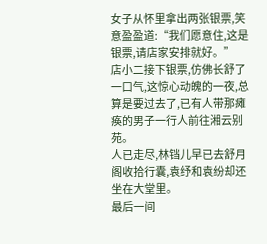女子从怀里拿出两张银票,笑意盈盈道:“我们愿意住,这是银票,请店家安排就好。”
店小二接下银票,仿佛长舒了一口气,这惊心动魄的一夜,总算是要过去了,已有人带那瘫痪的男子一行人前往湘云别苑。
人已走尽,林铛儿早已去舒月阁收拾行囊,袁纾和袁纷却还坐在大堂里。
最后一间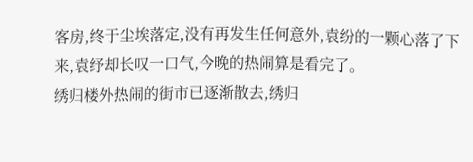客房,终于尘埃落定,没有再发生任何意外,袁纷的一颗心落了下来,袁纾却长叹一口气,今晚的热闹算是看完了。
绣归楼外热闹的街市已逐渐散去,绣归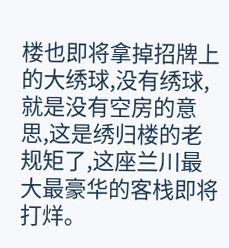楼也即将拿掉招牌上的大绣球,没有绣球,就是没有空房的意思,这是绣归楼的老规矩了,这座兰川最大最豪华的客栈即将打烊。